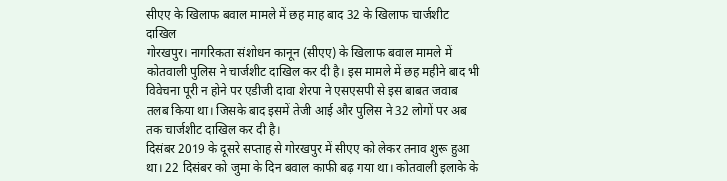सीएए के खिलाफ बवाल मामले में छह माह बाद 32 के खिलाफ चार्जशीट दाखिल
गोरखपुर। नागरिकता संशोधन कानून (सीएए) के खिलाफ बवाल मामले में कोतवाली पुलिस ने चार्जशीट दाखिल कर दी है। इस मामले में छह महीने बाद भी विवेचना पूरी न होने पर एडीजी दावा शेरपा ने एसएसपी से इस बाबत जवाब तलब किया था। जिसके बाद इसमें तेजी आई और पुलिस ने 32 लोगों पर अब तक चार्जशीट दाखिल कर दी है।
दिसंबर 2019 के दूसरे सप्ताह से गोरखपुर में सीएए को लेकर तनाव शुरू हुआ था। 22 दिसंबर को जुमा के दिन बवाल काफी बढ़ गया था। कोतवाली इलाके के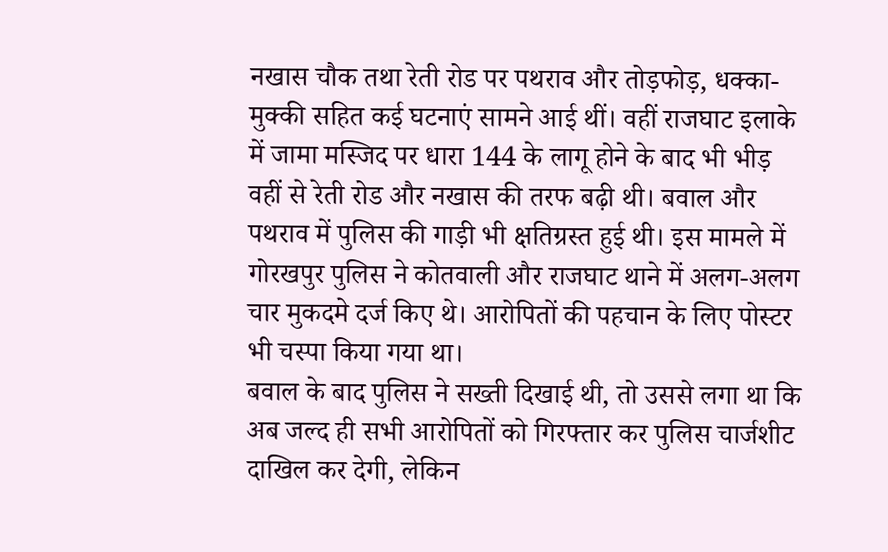नखास चौक तथा रेती रोड पर पथराव और तोड़फोड़, धक्का-मुक्की सहित कई घटनाएं सामने आई थीं। वहीं राजघाट इलाके में जामा मस्जिद पर धारा 144 के लागू होने के बाद भी भीड़ वहीं से रेती रोड और नखास की तरफ बढ़ी थी। बवाल और पथराव में पुलिस की गाड़ी भी क्षतिग्रस्त हुई थी। इस मामले में गोरखपुर पुलिस ने कोतवाली और राजघाट थाने में अलग-अलग चार मुकदमे दर्ज किए थे। आरोपितों की पहचान के लिए पोस्टर भी चस्पा किया गया था।
बवाल के बाद पुलिस ने सख्ती दिखाई थी, तो उससे लगा था कि अब जल्द ही सभी आरोपितों को गिरफ्तार कर पुलिस चार्जशीट दाखिल कर देगी, लेकिन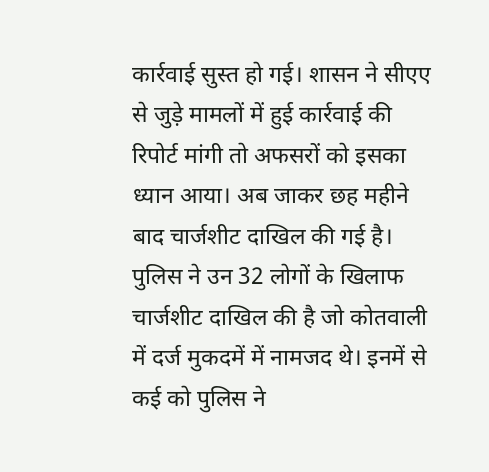कार्रवाई सुस्त हो गई। शासन ने सीएए से जुड़े मामलों में हुई कार्रवाई की रिपोर्ट मांगी तो अफसरों को इसका ध्यान आया। अब जाकर छह महीने बाद चार्जशीट दाखिल की गई है। पुलिस ने उन 32 लोगों के खिलाफ चार्जशीट दाखिल की है जो कोतवाली में दर्ज मुकदमें में नामजद थे। इनमें से कई को पुलिस ने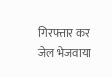गिरफ्तार कर जेल भेजवाया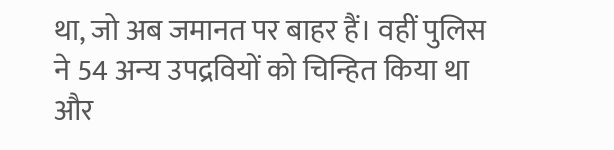था, जो अब जमानत पर बाहर हैं। वहीं पुलिस ने 54 अन्य उपद्रवियों को चिन्हित किया था और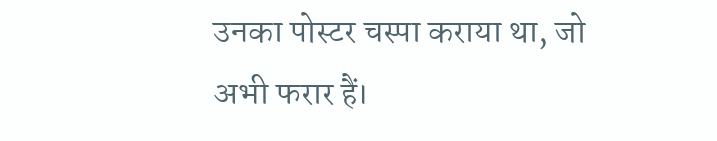उनका पोस्टर चस्पा कराया था, जो अभी फरार हैं।